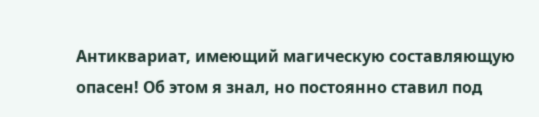Антиквариат, имеющий магическую составляющую опасен! Об этом я знал, но постоянно ставил под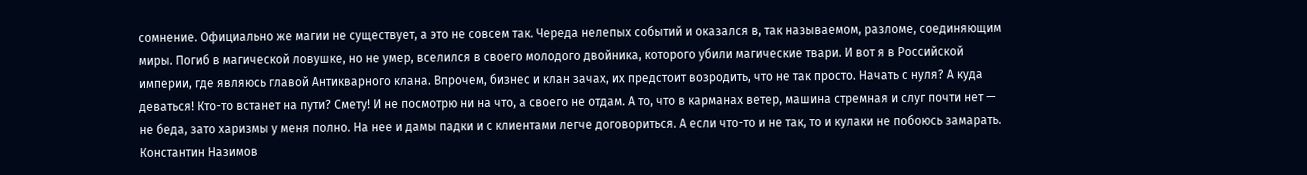сомнение. Официально же магии не существует, а это не совсем так. Череда нелепых событий и оказался в, так называемом, разломе, соединяющим миры. Погиб в магической ловушке, но не умер, вселился в своего молодого двойника, которого убили магические твари. И вот я в Российской империи, где являюсь главой Антикварного клана. Впрочем, бизнес и клан зачах, их предстоит возродить, что не так просто. Начать с нуля? А куда деваться! Кто-то встанет на пути? Смету! И не посмотрю ни на что, а своего не отдам. А то, что в карманах ветер, машина стремная и слуг почти нет — не беда, зато харизмы у меня полно. На нее и дамы падки и с клиентами легче договориться. А если что-то и не так, то и кулаки не побоюсь замарать.
Константин Назимов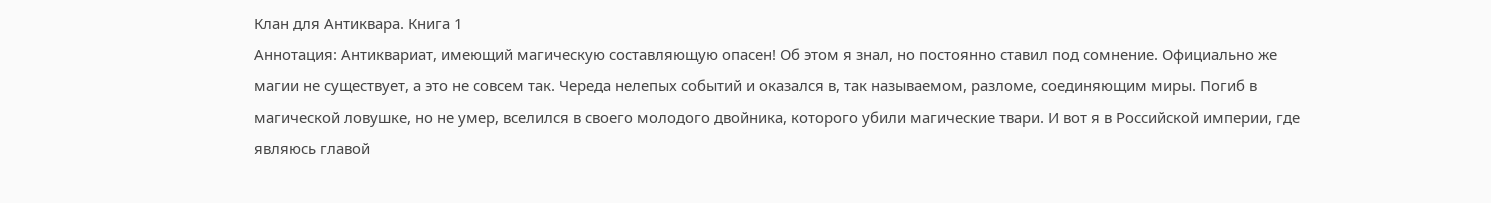Клан для Антиквара. Книга 1
Аннотация: Антиквариат, имеющий магическую составляющую опасен! Об этом я знал, но постоянно ставил под сомнение. Официально же магии не существует, а это не совсем так. Череда нелепых событий и оказался в, так называемом, разломе, соединяющим миры. Погиб в магической ловушке, но не умер, вселился в своего молодого двойника, которого убили магические твари. И вот я в Российской империи, где являюсь главой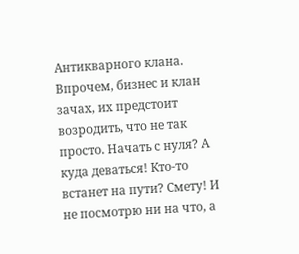Антикварного клана. Впрочем, бизнес и клан зачах, их предстоит возродить, что не так просто. Начать с нуля? А куда деваться! Кто-то встанет на пути? Смету! И не посмотрю ни на что, а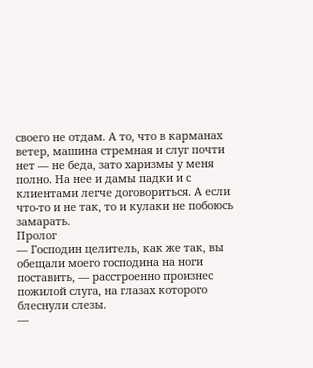своего не отдам. А то, что в карманах ветер, машина стремная и слуг почти нет — не беда, зато харизмы у меня полно. На нее и дамы падки и с клиентами легче договориться. А если что-то и не так, то и кулаки не побоюсь замарать.
Пролог
— Господин целитель, как же так, вы обещали моего господина на ноги поставить, — расстроенно произнес пожилой слуга, на глазах которого блеснули слезы.
—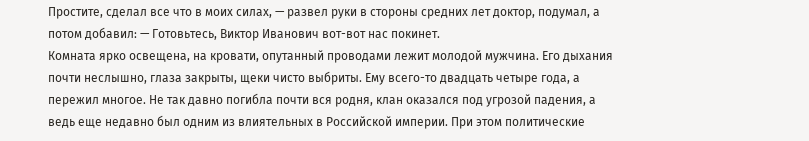Простите, сделал все что в моих силах, — развел руки в стороны средних лет доктор, подумал, а потом добавил: — Готовьтесь, Виктор Иванович вот-вот нас покинет.
Комната ярко освещена, на кровати, опутанный проводами лежит молодой мужчина. Его дыхания почти неслышно, глаза закрыты, щеки чисто выбриты. Ему всего-то двадцать четыре года, а пережил многое. Не так давно погибла почти вся родня, клан оказался под угрозой падения, а ведь еще недавно был одним из влиятельных в Российской империи. При этом политические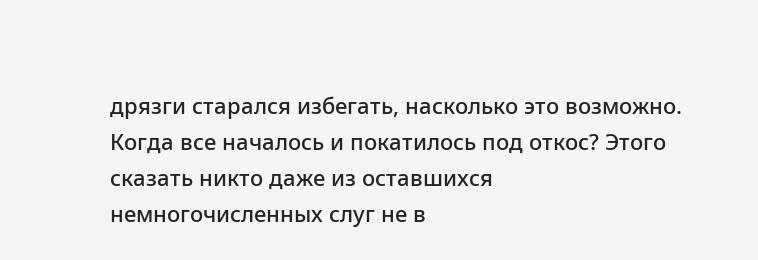дрязги старался избегать, насколько это возможно. Когда все началось и покатилось под откос? Этого сказать никто даже из оставшихся немногочисленных слуг не в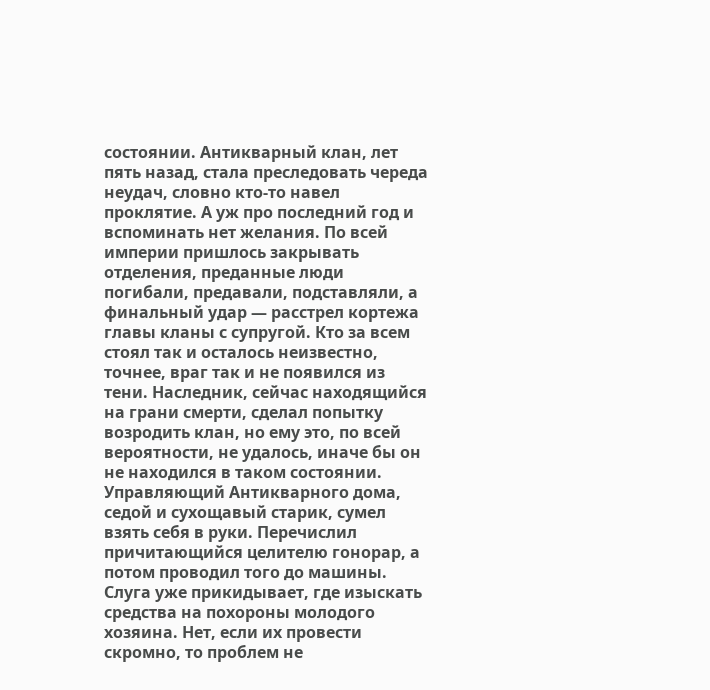состоянии. Антикварный клан, лет пять назад, стала преследовать череда неудач, словно кто-то навел проклятие. А уж про последний год и вспоминать нет желания. По всей империи пришлось закрывать отделения, преданные люди погибали, предавали, подставляли, а финальный удар — расстрел кортежа главы кланы с супругой. Кто за всем стоял так и осталось неизвестно, точнее, враг так и не появился из тени. Наследник, сейчас находящийся на грани смерти, сделал попытку возродить клан, но ему это, по всей вероятности, не удалось, иначе бы он не находился в таком состоянии.
Управляющий Антикварного дома, седой и сухощавый старик, сумел взять себя в руки. Перечислил причитающийся целителю гонорар, а потом проводил того до машины. Слуга уже прикидывает, где изыскать средства на похороны молодого хозяина. Нет, если их провести скромно, то проблем не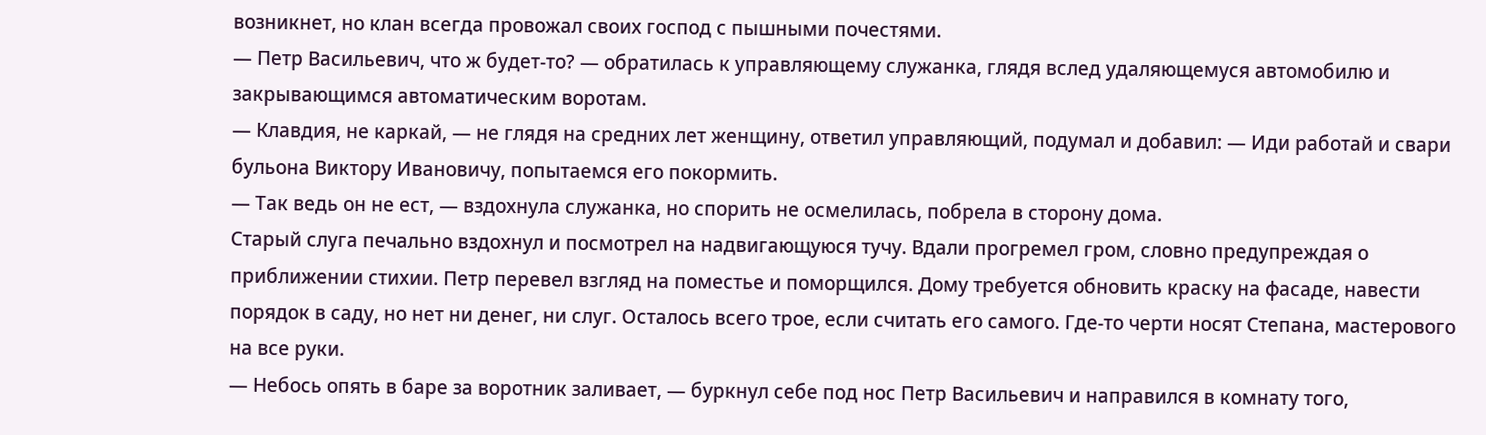возникнет, но клан всегда провожал своих господ с пышными почестями.
— Петр Васильевич, что ж будет-то? — обратилась к управляющему служанка, глядя вслед удаляющемуся автомобилю и закрывающимся автоматическим воротам.
— Клавдия, не каркай, — не глядя на средних лет женщину, ответил управляющий, подумал и добавил: — Иди работай и свари бульона Виктору Ивановичу, попытаемся его покормить.
— Так ведь он не ест, — вздохнула служанка, но спорить не осмелилась, побрела в сторону дома.
Старый слуга печально вздохнул и посмотрел на надвигающуюся тучу. Вдали прогремел гром, словно предупреждая о приближении стихии. Петр перевел взгляд на поместье и поморщился. Дому требуется обновить краску на фасаде, навести порядок в саду, но нет ни денег, ни слуг. Осталось всего трое, если считать его самого. Где-то черти носят Степана, мастерового на все руки.
— Небось опять в баре за воротник заливает, — буркнул себе под нос Петр Васильевич и направился в комнату того,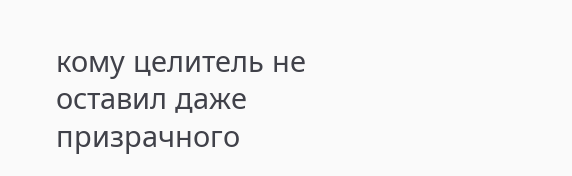кому целитель не оставил даже призрачного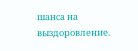шанса на выздоровление.